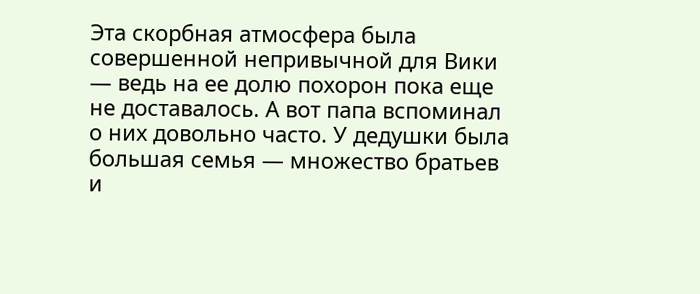Эта скорбная атмосфера была совершенной непривычной для Вики — ведь на ее долю похорон пока еще не доставалось. А вот папа вспоминал о них довольно часто. У дедушки была большая семья — множество братьев и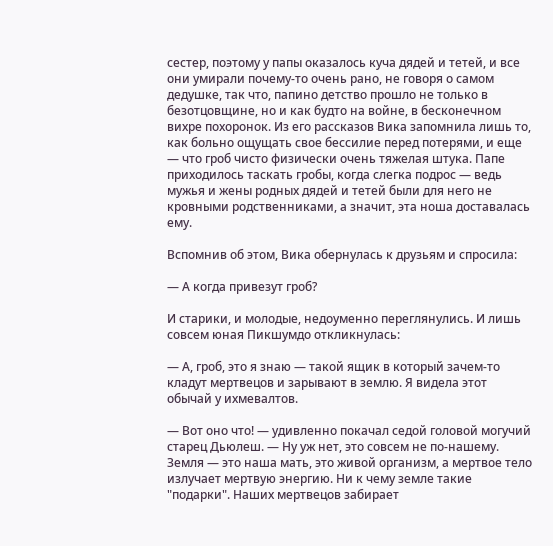сестер, поэтому у папы оказалось куча дядей и тетей, и все они умирали почему-то очень рано, не говоря о самом дедушке, так что, папино детство прошло не только в безотцовщине, но и как будто на войне, в бесконечном вихре похоронок. Из его рассказов Вика запомнила лишь то, как больно ощущать свое бессилие перед потерями, и еще — что гроб чисто физически очень тяжелая штука. Папе приходилось таскать гробы, когда слегка подрос — ведь мужья и жены родных дядей и тетей были для него не кровными родственниками, а значит, эта ноша доставалась ему.

Вспомнив об этом, Вика обернулась к друзьям и спросила:

— А когда привезут гроб?

И старики, и молодые, недоуменно переглянулись. И лишь совсем юная Пикшумдо откликнулась:

— А, гроб, это я знаю — такой ящик в который зачем-то кладут мертвецов и зарывают в землю. Я видела этот обычай у ихмевалтов.

— Вот оно что! — удивленно покачал седой головой могучий старец Дьюлеш. — Ну уж нет, это совсем не по-нашему. Земля — это наша мать, это живой организм, а мертвое тело излучает мертвую энергию. Ни к чему земле такие "подарки". Наших мертвецов забирает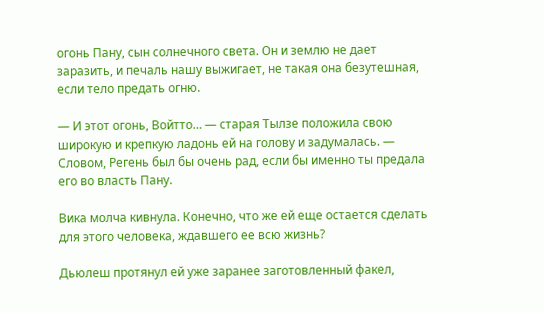огонь Пану, сын солнечного света. Он и землю не дает заразить, и печаль нашу выжигает, не такая она безутешная, если тело предать огню.

— И этот огонь, Войтто… — старая Тылзе положила свою широкую и крепкую ладонь ей на голову и задумалась. — Словом, Регень был бы очень рад, если бы именно ты предала его во власть Пану.

Вика молча кивнула. Конечно, что же ей еще остается сделать для этого человека, ждавшего ее всю жизнь?

Дьюлеш протянул ей уже заранее заготовленный факел,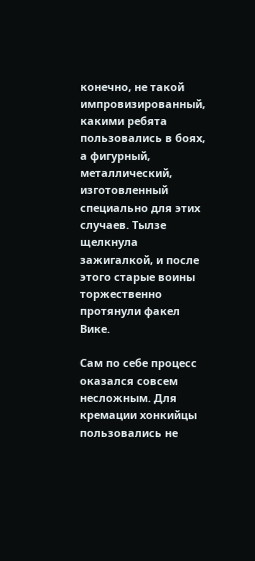конечно, не такой импровизированный, какими ребята пользовались в боях, а фигурный, металлический, изготовленный специально для этих случаев. Тылзе щелкнула зажигалкой, и после этого старые воины торжественно протянули факел Вике.

Сам по себе процесс оказался совсем несложным. Для кремации хонкийцы пользовались не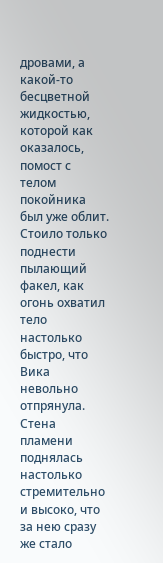дровами, а какой-то бесцветной жидкостью, которой как оказалось, помост с телом покойника был уже облит. Стоило только поднести пылающий факел, как огонь охватил тело настолько быстро, что Вика невольно отпрянула. Стена пламени поднялась настолько стремительно и высоко, что за нею сразу же стало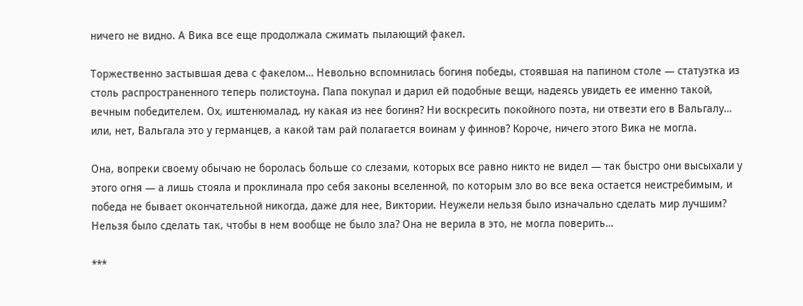ничего не видно. А Вика все еще продолжала сжимать пылающий факел.

Торжественно застывшая дева с факелом… Невольно вспомнилась богиня победы, стоявшая на папином столе — статуэтка из столь распространенного теперь полистоуна. Папа покупал и дарил ей подобные вещи, надеясь увидеть ее именно такой, вечным победителем. Ох, иштенюмалад, ну какая из нее богиня? Ни воскресить покойного поэта, ни отвезти его в Вальгалу… или, нет, Вальгала это у германцев, а какой там рай полагается воинам у финнов? Короче, ничего этого Вика не могла.

Она, вопреки своему обычаю не боролась больше со слезами, которых все равно никто не видел — так быстро они высыхали у этого огня — а лишь стояла и проклинала про себя законы вселенной, по которым зло во все века остается неистребимым, и победа не бывает окончательной никогда, даже для нее, Виктории. Неужели нельзя было изначально сделать мир лучшим? Нельзя было сделать так, чтобы в нем вообще не было зла? Она не верила в это, не могла поверить…

***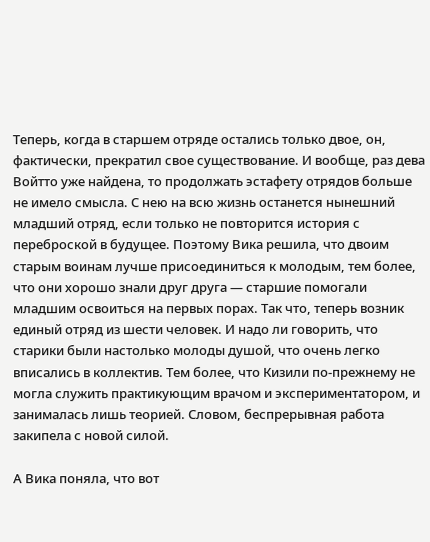Теперь, когда в старшем отряде остались только двое, он, фактически, прекратил свое существование. И вообще, раз дева Войтто уже найдена, то продолжать эстафету отрядов больше не имело смысла. С нею на всю жизнь останется нынешний младший отряд, если только не повторится история с переброской в будущее. Поэтому Вика решила, что двоим старым воинам лучше присоединиться к молодым, тем более, что они хорошо знали друг друга — старшие помогали младшим освоиться на первых порах. Так что, теперь возник единый отряд из шести человек. И надо ли говорить, что старики были настолько молоды душой, что очень легко вписались в коллектив. Тем более, что Кизили по-прежнему не могла служить практикующим врачом и экспериментатором, и занималась лишь теорией. Словом, беспрерывная работа закипела с новой силой.

А Вика поняла, что вот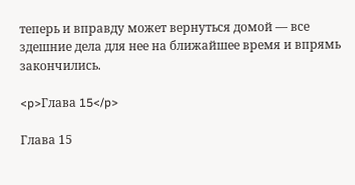теперь и вправду может вернуться домой — все здешние дела для нее на ближайшее время и впрямь закончились.

<p>Глава 15</p>

Глава 15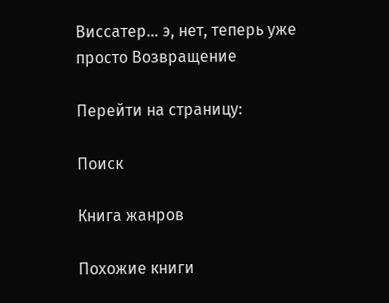Виссатер… э, нет, теперь уже просто Возвращение

Перейти на страницу:

Поиск

Книга жанров

Похожие книги